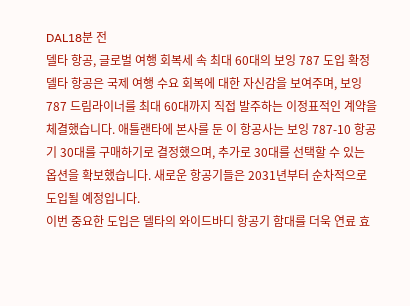DAL18분 전
델타 항공, 글로벌 여행 회복세 속 최대 60대의 보잉 787 도입 확정
델타 항공은 국제 여행 수요 회복에 대한 자신감을 보여주며, 보잉 787 드림라이너를 최대 60대까지 직접 발주하는 이정표적인 계약을 체결했습니다. 애틀랜타에 본사를 둔 이 항공사는 보잉 787-10 항공기 30대를 구매하기로 결정했으며, 추가로 30대를 선택할 수 있는 옵션을 확보했습니다. 새로운 항공기들은 2031년부터 순차적으로 도입될 예정입니다.
이번 중요한 도입은 델타의 와이드바디 항공기 함대를 더욱 연료 효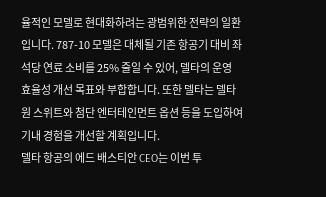율적인 모델로 현대화하려는 광범위한 전략의 일환입니다. 787-10 모델은 대체될 기존 항공기 대비 좌석당 연료 소비를 25% 줄일 수 있어, 델타의 운영 효율성 개선 목표와 부합합니다. 또한 델타는 델타원 스위트와 첨단 엔터테인먼트 옵션 등을 도입하여 기내 경험을 개선할 계획입니다.
델타 항공의 에드 배스티안 CEO는 이번 투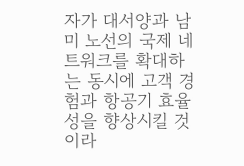자가 대서양과 남미 노선의 국제 네트워크를 확대하는 동시에 고객 경험과 항공기 효율성을 향상시킬 것이라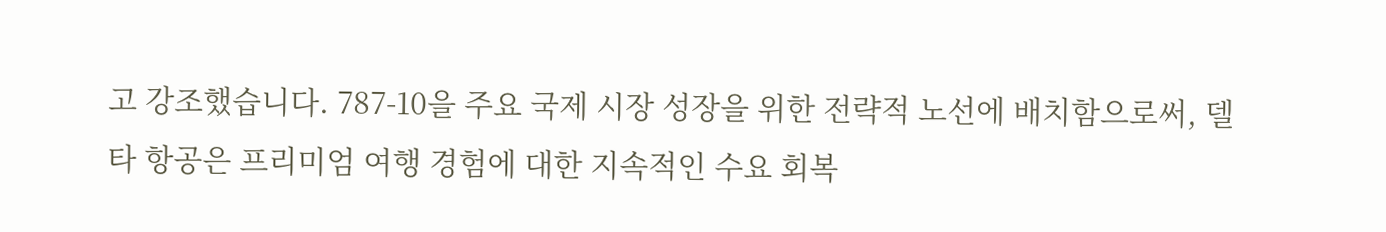고 강조했습니다. 787-10을 주요 국제 시장 성장을 위한 전략적 노선에 배치함으로써, 델타 항공은 프리미엄 여행 경험에 대한 지속적인 수요 회복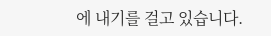에 내기를 걸고 있습니다.